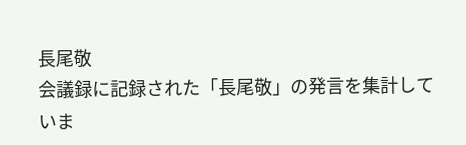長尾敬
会議録に記録された「長尾敬」の発言を集計していま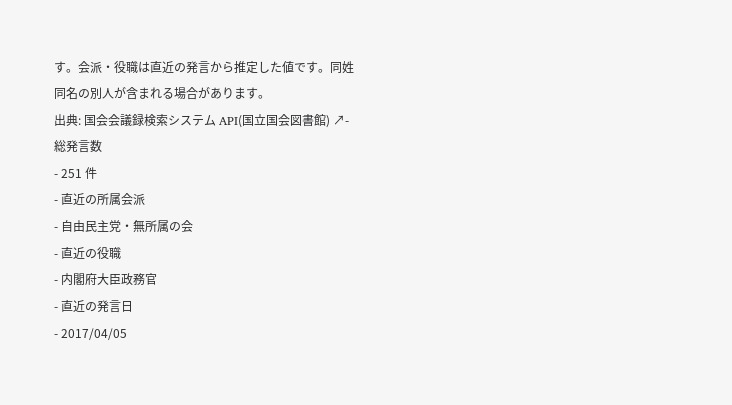す。会派・役職は直近の発言から推定した値です。同姓同名の別人が含まれる場合があります。
出典: 国会会議録検索システム API(国立国会図書館) ↗- 総発言数
- 251 件
- 直近の所属会派
- 自由民主党・無所属の会
- 直近の役職
- 内閣府大臣政務官
- 直近の発言日
- 2017/04/05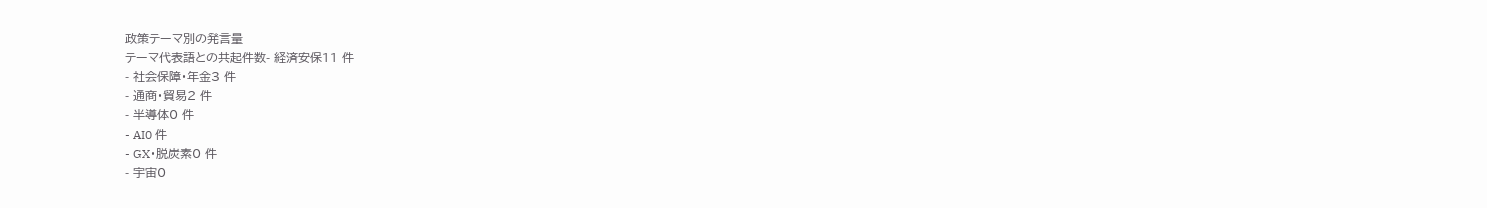政策テーマ別の発言量
テーマ代表語との共起件数- 経済安保11 件
- 社会保障・年金3 件
- 通商・貿易2 件
- 半導体0 件
- AI0 件
- GX・脱炭素0 件
- 宇宙0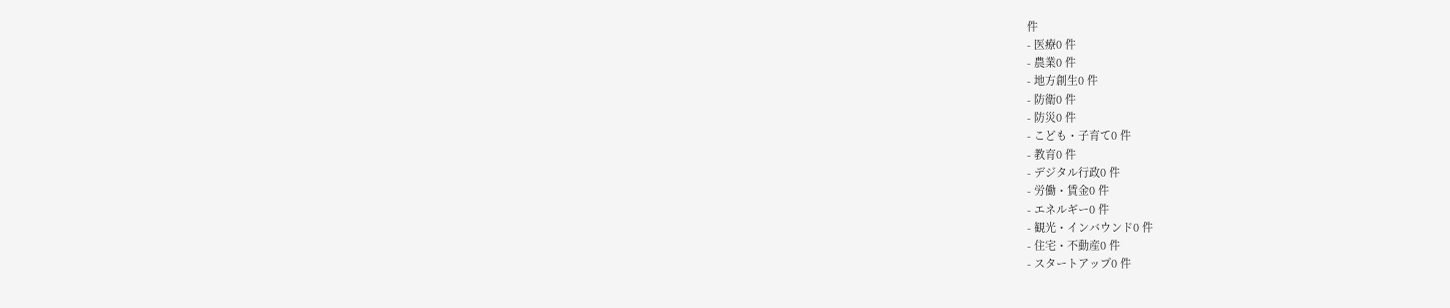件
- 医療0 件
- 農業0 件
- 地方創生0 件
- 防衛0 件
- 防災0 件
- こども・子育て0 件
- 教育0 件
- デジタル行政0 件
- 労働・賃金0 件
- エネルギー0 件
- 観光・インバウンド0 件
- 住宅・不動産0 件
- スタートアップ0 件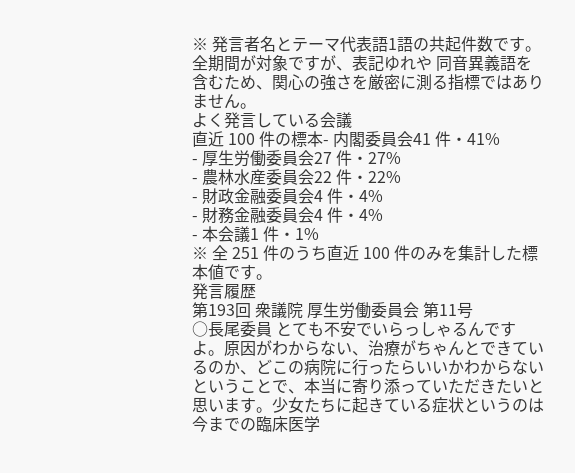※ 発言者名とテーマ代表語1語の共起件数です。全期間が対象ですが、表記ゆれや 同音異義語を含むため、関心の強さを厳密に測る指標ではありません。
よく発言している会議
直近 100 件の標本- 内閣委員会41 件・41%
- 厚生労働委員会27 件・27%
- 農林水産委員会22 件・22%
- 財政金融委員会4 件・4%
- 財務金融委員会4 件・4%
- 本会議1 件・1%
※ 全 251 件のうち直近 100 件のみを集計した標本値です。
発言履歴
第193回 衆議院 厚生労働委員会 第11号
○長尾委員 とても不安でいらっしゃるんですよ。原因がわからない、治療がちゃんとできているのか、どこの病院に行ったらいいかわからないということで、本当に寄り添っていただきたいと思います。少女たちに起きている症状というのは今までの臨床医学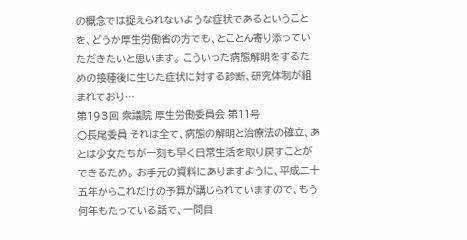の概念では捉えられないような症状であるということを、どうか厚生労働省の方でも、とことん寄り添っていただきたいと思います。 こういった病態解明をするための接種後に生じた症状に対する診断、研究体制が組まれており…
第193回 衆議院 厚生労働委員会 第11号
○長尾委員 それは全て、病態の解明と治療法の確立、あとは少女たちが一刻も早く日常生活を取り戻すことができるため。 お手元の資料にありますように、平成二十五年からこれだけの予算が講じられていますので、もう何年もたっている話で、一問目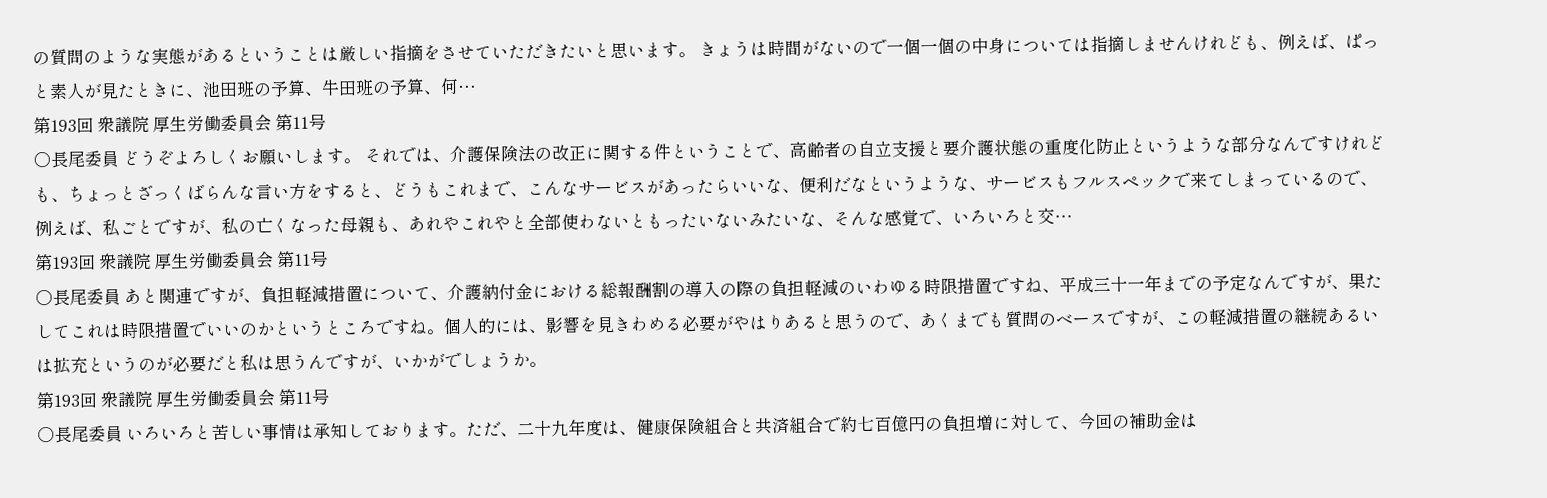の質問のような実態があるということは厳しい指摘をさせていただきたいと思います。 きょうは時間がないので一個一個の中身については指摘しませんけれども、例えば、ぱっと素人が見たときに、池田班の予算、牛田班の予算、何…
第193回 衆議院 厚生労働委員会 第11号
○長尾委員 どうぞよろしくお願いします。 それでは、介護保険法の改正に関する件ということで、高齢者の自立支援と要介護状態の重度化防止というような部分なんですけれども、ちょっとざっくばらんな言い方をすると、どうもこれまで、こんなサービスがあったらいいな、便利だなというような、サービスもフルスペックで来てしまっているので、例えば、私ごとですが、私の亡くなった母親も、あれやこれやと全部使わないともったいないみたいな、そんな感覚で、いろいろと交…
第193回 衆議院 厚生労働委員会 第11号
○長尾委員 あと関連ですが、負担軽減措置について、介護納付金における総報酬割の導入の際の負担軽減のいわゆる時限措置ですね、平成三十一年までの予定なんですが、果たしてこれは時限措置でいいのかというところですね。個人的には、影響を見きわめる必要がやはりあると思うので、あくまでも質問のベースですが、この軽減措置の継続あるいは拡充というのが必要だと私は思うんですが、いかがでしょうか。
第193回 衆議院 厚生労働委員会 第11号
○長尾委員 いろいろと苦しい事情は承知しております。ただ、二十九年度は、健康保険組合と共済組合で約七百億円の負担増に対して、今回の補助金は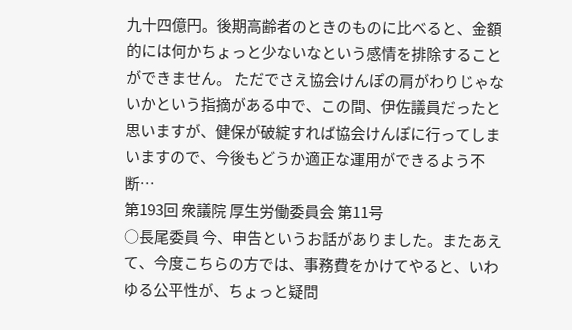九十四億円。後期高齢者のときのものに比べると、金額的には何かちょっと少ないなという感情を排除することができません。 ただでさえ協会けんぽの肩がわりじゃないかという指摘がある中で、この間、伊佐議員だったと思いますが、健保が破綻すれば協会けんぽに行ってしまいますので、今後もどうか適正な運用ができるよう不断…
第193回 衆議院 厚生労働委員会 第11号
○長尾委員 今、申告というお話がありました。またあえて、今度こちらの方では、事務費をかけてやると、いわゆる公平性が、ちょっと疑問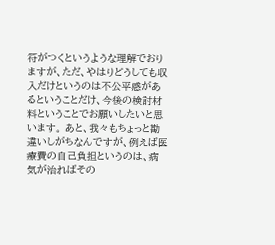符がつくというような理解でおりますが、ただ、やはりどうしても収入だけというのは不公平感があるということだけ、今後の検討材料ということでお願いしたいと思います。 あと、我々もちょっと勘違いしがちなんですが、例えば医療費の自己負担というのは、病気が治ればその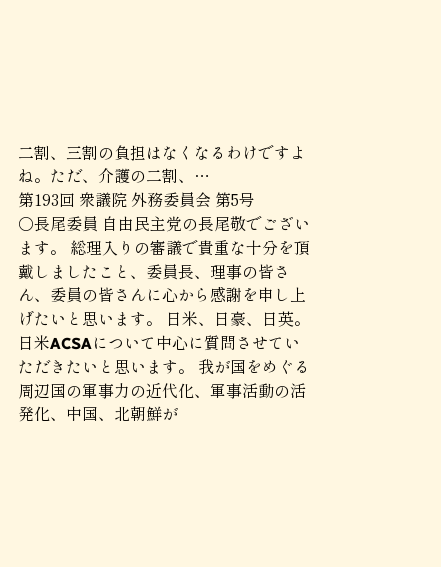二割、三割の負担はなくなるわけですよね。ただ、介護の二割、…
第193回 衆議院 外務委員会 第5号
○長尾委員 自由民主党の長尾敬でございます。 総理入りの審議で貴重な十分を頂戴しましたこと、委員長、理事の皆さん、委員の皆さんに心から感謝を申し上げたいと思います。 日米、日豪、日英。日米ACSAについて中心に質問させていただきたいと思います。 我が国をめぐる周辺国の軍事力の近代化、軍事活動の活発化、中国、北朝鮮が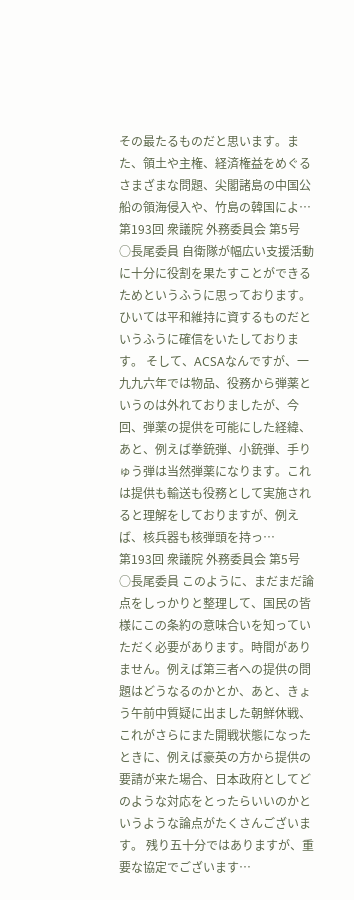その最たるものだと思います。また、領土や主権、経済権益をめぐるさまざまな問題、尖閣諸島の中国公船の領海侵入や、竹島の韓国によ…
第193回 衆議院 外務委員会 第5号
○長尾委員 自衛隊が幅広い支援活動に十分に役割を果たすことができるためというふうに思っております。ひいては平和維持に資するものだというふうに確信をいたしております。 そして、ACSAなんですが、一九九六年では物品、役務から弾薬というのは外れておりましたが、今回、弾薬の提供を可能にした経緯、あと、例えば拳銃弾、小銃弾、手りゅう弾は当然弾薬になります。これは提供も輸送も役務として実施されると理解をしておりますが、例えば、核兵器も核弾頭を持っ…
第193回 衆議院 外務委員会 第5号
○長尾委員 このように、まだまだ論点をしっかりと整理して、国民の皆様にこの条約の意味合いを知っていただく必要があります。時間がありません。例えば第三者への提供の問題はどうなるのかとか、あと、きょう午前中質疑に出ました朝鮮休戦、これがさらにまた開戦状態になったときに、例えば豪英の方から提供の要請が来た場合、日本政府としてどのような対応をとったらいいのかというような論点がたくさんございます。 残り五十分ではありますが、重要な協定でございます…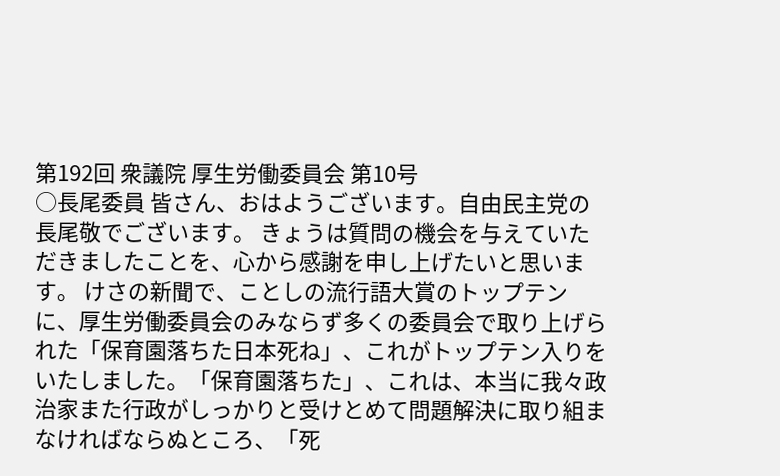第192回 衆議院 厚生労働委員会 第10号
○長尾委員 皆さん、おはようございます。自由民主党の長尾敬でございます。 きょうは質問の機会を与えていただきましたことを、心から感謝を申し上げたいと思います。 けさの新聞で、ことしの流行語大賞のトップテンに、厚生労働委員会のみならず多くの委員会で取り上げられた「保育園落ちた日本死ね」、これがトップテン入りをいたしました。「保育園落ちた」、これは、本当に我々政治家また行政がしっかりと受けとめて問題解決に取り組まなければならぬところ、「死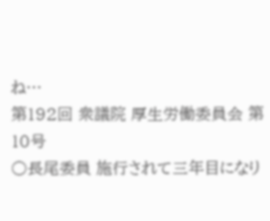ね…
第192回 衆議院 厚生労働委員会 第10号
○長尾委員 施行されて三年目になり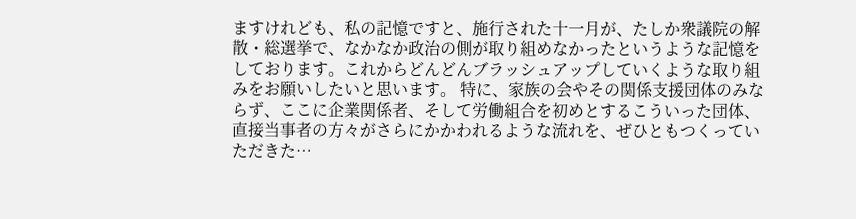ますけれども、私の記憶ですと、施行された十一月が、たしか衆議院の解散・総選挙で、なかなか政治の側が取り組めなかったというような記憶をしております。これからどんどんブラッシュアップしていくような取り組みをお願いしたいと思います。 特に、家族の会やその関係支援団体のみならず、ここに企業関係者、そして労働組合を初めとするこういった団体、直接当事者の方々がさらにかかわれるような流れを、ぜひともつくっていただきた…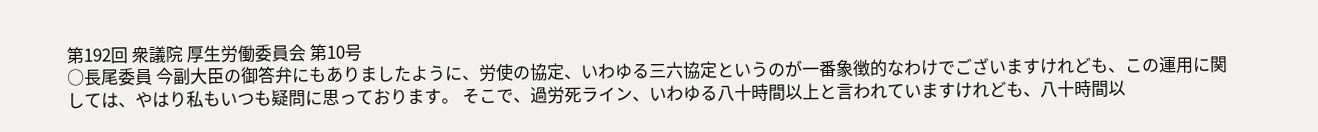第192回 衆議院 厚生労働委員会 第10号
○長尾委員 今副大臣の御答弁にもありましたように、労使の協定、いわゆる三六協定というのが一番象徴的なわけでございますけれども、この運用に関しては、やはり私もいつも疑問に思っております。 そこで、過労死ライン、いわゆる八十時間以上と言われていますけれども、八十時間以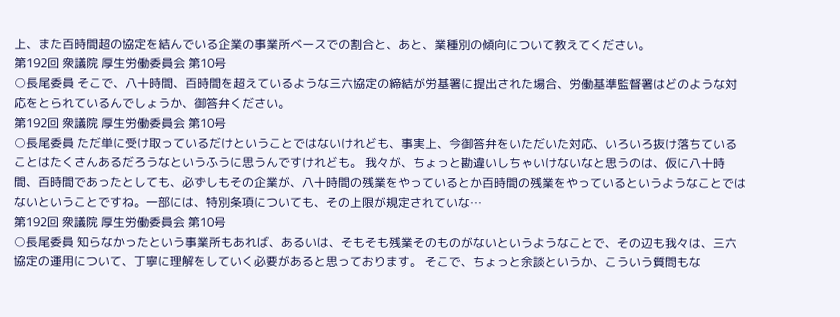上、また百時間超の協定を結んでいる企業の事業所ベースでの割合と、あと、業種別の傾向について教えてください。
第192回 衆議院 厚生労働委員会 第10号
○長尾委員 そこで、八十時間、百時間を超えているような三六協定の締結が労基署に提出された場合、労働基準監督署はどのような対応をとられているんでしょうか、御答弁ください。
第192回 衆議院 厚生労働委員会 第10号
○長尾委員 ただ単に受け取っているだけということではないけれども、事実上、今御答弁をいただいた対応、いろいろ抜け落ちていることはたくさんあるだろうなというふうに思うんですけれども。 我々が、ちょっと勘違いしちゃいけないなと思うのは、仮に八十時間、百時間であったとしても、必ずしもその企業が、八十時間の残業をやっているとか百時間の残業をやっているというようなことではないということですね。一部には、特別条項についても、その上限が規定されていな…
第192回 衆議院 厚生労働委員会 第10号
○長尾委員 知らなかったという事業所もあれば、あるいは、そもそも残業そのものがないというようなことで、その辺も我々は、三六協定の運用について、丁寧に理解をしていく必要があると思っております。 そこで、ちょっと余談というか、こういう質問もな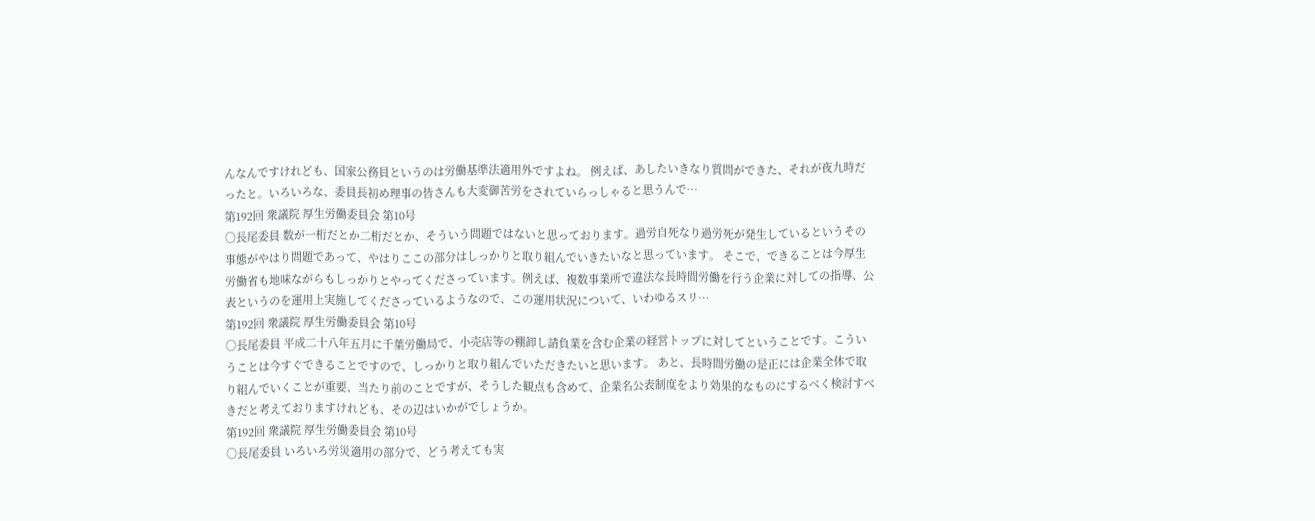んなんですけれども、国家公務員というのは労働基準法適用外ですよね。 例えば、あしたいきなり質問ができた、それが夜九時だったと。いろいろな、委員長初め理事の皆さんも大変御苦労をされていらっしゃると思うんで…
第192回 衆議院 厚生労働委員会 第10号
○長尾委員 数が一桁だとか二桁だとか、そういう問題ではないと思っております。過労自死なり過労死が発生しているというその事態がやはり問題であって、やはりここの部分はしっかりと取り組んでいきたいなと思っています。 そこで、できることは今厚生労働省も地味ながらもしっかりとやってくださっています。例えば、複数事業所で違法な長時間労働を行う企業に対しての指導、公表というのを運用上実施してくださっているようなので、この運用状況について、いわゆるスリ…
第192回 衆議院 厚生労働委員会 第10号
○長尾委員 平成二十八年五月に千葉労働局で、小売店等の棚卸し請負業を含む企業の経営トップに対してということです。こういうことは今すぐできることですので、しっかりと取り組んでいただきたいと思います。 あと、長時間労働の是正には企業全体で取り組んでいくことが重要、当たり前のことですが、そうした観点も含めて、企業名公表制度をより効果的なものにするべく検討すべきだと考えておりますけれども、その辺はいかがでしょうか。
第192回 衆議院 厚生労働委員会 第10号
○長尾委員 いろいろ労災適用の部分で、どう考えても実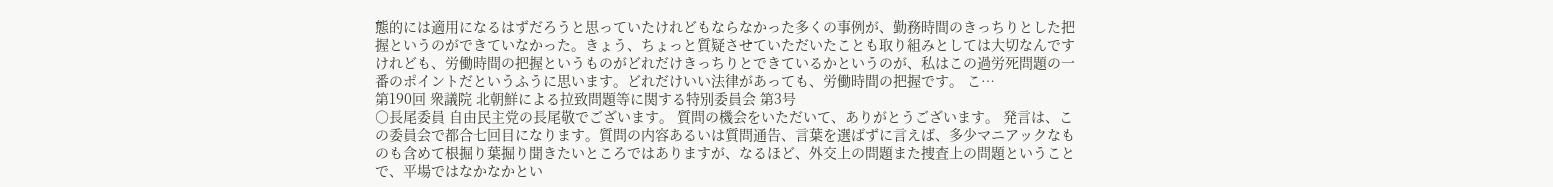態的には適用になるはずだろうと思っていたけれどもならなかった多くの事例が、勤務時間のきっちりとした把握というのができていなかった。きょう、ちょっと質疑させていただいたことも取り組みとしては大切なんですけれども、労働時間の把握というものがどれだけきっちりとできているかというのが、私はこの過労死問題の一番のポイントだというふうに思います。どれだけいい法律があっても、労働時間の把握です。 こ…
第190回 衆議院 北朝鮮による拉致問題等に関する特別委員会 第3号
○長尾委員 自由民主党の長尾敬でございます。 質問の機会をいただいて、ありがとうございます。 発言は、この委員会で都合七回目になります。質問の内容あるいは質問通告、言葉を選ばずに言えば、多少マニアックなものも含めて根掘り葉掘り聞きたいところではありますが、なるほど、外交上の問題また捜査上の問題ということで、平場ではなかなかとい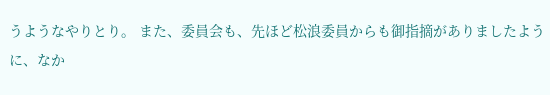うようなやりとり。 また、委員会も、先ほど松浪委員からも御指摘がありましたように、なか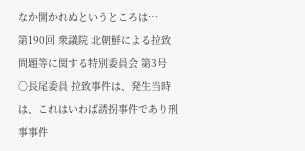なか開かれぬというところは…
第190回 衆議院 北朝鮮による拉致問題等に関する特別委員会 第3号
○長尾委員 拉致事件は、発生当時は、これはいわば誘拐事件であり刑事事件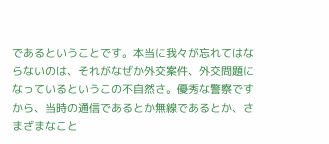であるということです。本当に我々が忘れてはならないのは、それがなぜか外交案件、外交問題になっているというこの不自然さ。優秀な警察ですから、当時の通信であるとか無線であるとか、さまざまなこと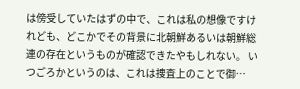は傍受していたはずの中で、これは私の想像ですけれども、どこかでその背景に北朝鮮あるいは朝鮮総連の存在というものが確認できたやもしれない。 いつごろかというのは、これは捜査上のことで御…